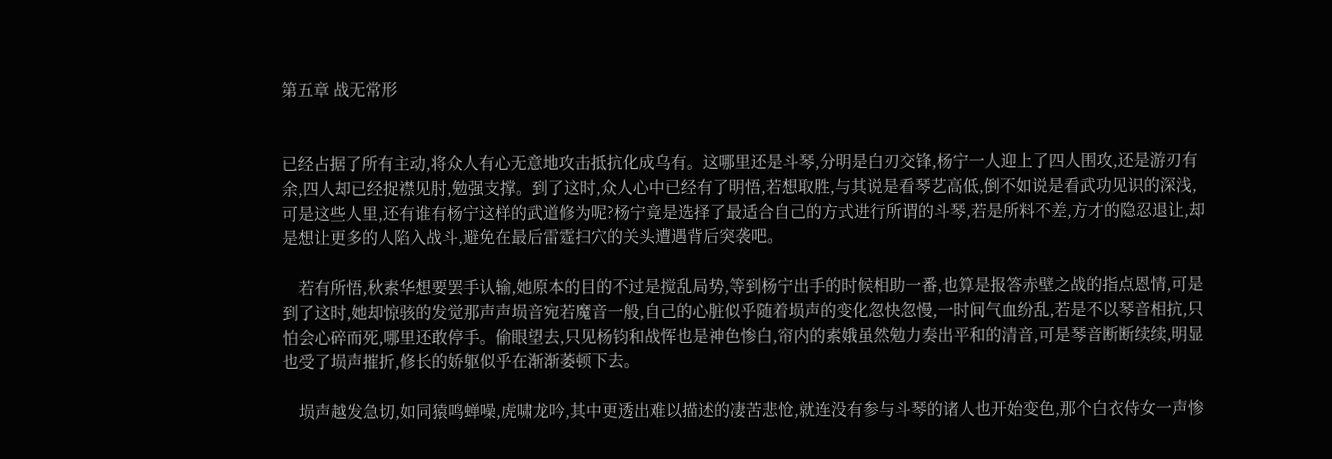第五章 战无常形


已经占据了所有主动,将众人有心无意地攻击抵抗化成乌有。这哪里还是斗琴,分明是白刃交锋,杨宁一人迎上了四人围攻,还是游刃有余,四人却已经捉襟见肘,勉强支撑。到了这时,众人心中已经有了明悟,若想取胜,与其说是看琴艺高低,倒不如说是看武功见识的深浅,可是这些人里,还有谁有杨宁这样的武道修为呢?杨宁竟是选择了最适合自己的方式进行所谓的斗琴,若是所料不差,方才的隐忍退让,却是想让更多的人陷入战斗,避免在最后雷霆扫穴的关头遭遇背后突袭吧。

    若有所悟,秋素华想要罢手认输,她原本的目的不过是搅乱局势,等到杨宁出手的时候相助一番,也算是报答赤壁之战的指点恩情,可是到了这时,她却惊骇的发觉那声声埙音宛若魔音一般,自己的心脏似乎随着埙声的变化忽快忽慢,一时间气血纷乱,若是不以琴音相抗,只怕会心碎而死,哪里还敢停手。偷眼望去,只见杨钧和战恽也是神色惨白,帘内的素娥虽然勉力奏出平和的清音,可是琴音断断续续,明显也受了埙声摧折,修长的娇躯似乎在渐渐萎顿下去。

    埙声越发急切,如同猿鸣蝉噪,虎啸龙吟,其中更透出难以描述的凄苦悲怆,就连没有参与斗琴的诸人也开始变色,那个白衣侍女一声惨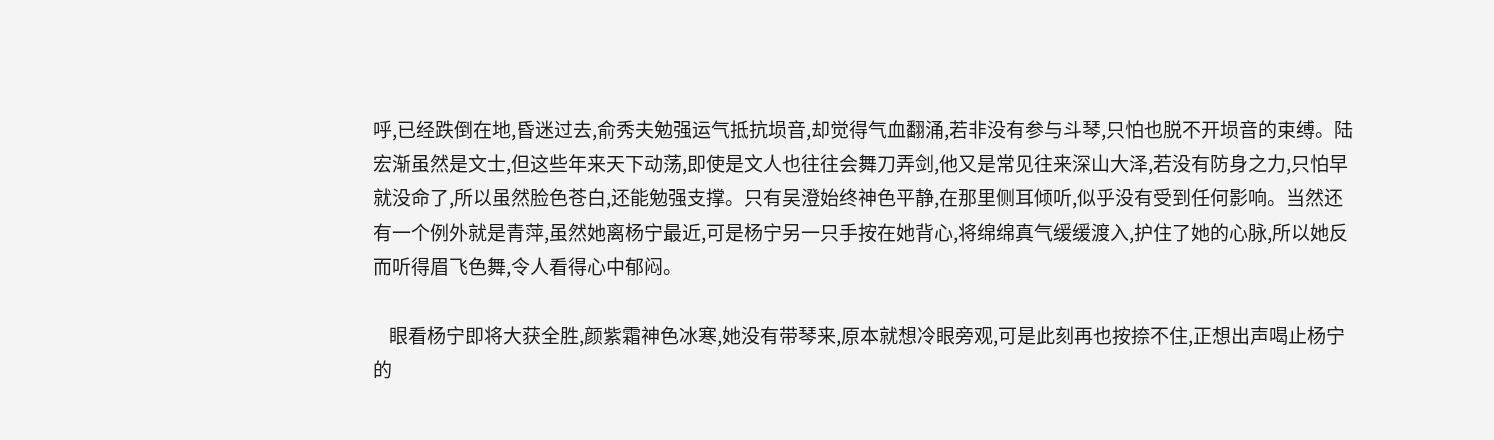呼,已经跌倒在地,昏迷过去,俞秀夫勉强运气抵抗埙音,却觉得气血翻涌,若非没有参与斗琴,只怕也脱不开埙音的束缚。陆宏渐虽然是文士,但这些年来天下动荡,即使是文人也往往会舞刀弄剑,他又是常见往来深山大泽,若没有防身之力,只怕早就没命了,所以虽然脸色苍白,还能勉强支撑。只有吴澄始终神色平静,在那里侧耳倾听,似乎没有受到任何影响。当然还有一个例外就是青萍,虽然她离杨宁最近,可是杨宁另一只手按在她背心,将绵绵真气缓缓渡入,护住了她的心脉,所以她反而听得眉飞色舞,令人看得心中郁闷。

    眼看杨宁即将大获全胜,颜紫霜神色冰寒,她没有带琴来,原本就想冷眼旁观,可是此刻再也按捺不住,正想出声喝止杨宁的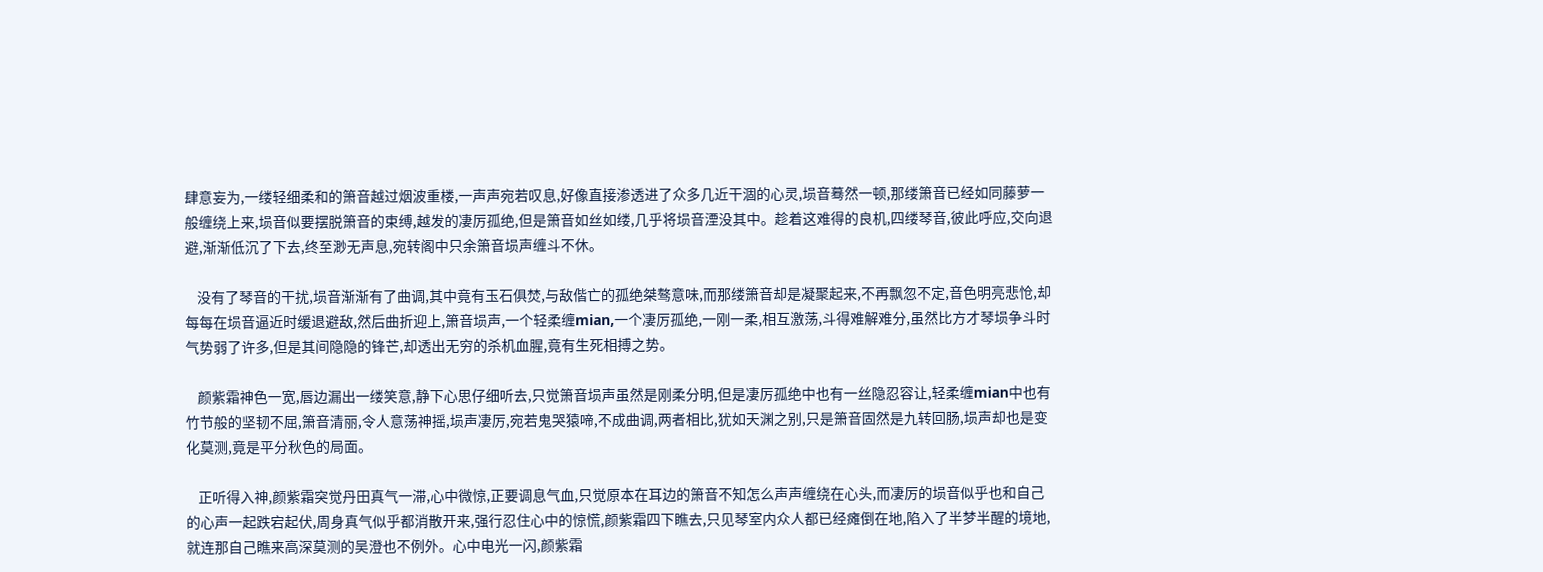肆意妄为,一缕轻细柔和的箫音越过烟波重楼,一声声宛若叹息,好像直接渗透进了众多几近干涸的心灵,埙音蓦然一顿,那缕箫音已经如同藤萝一般缠绕上来,埙音似要摆脱箫音的束缚,越发的凄厉孤绝,但是箫音如丝如缕,几乎将埙音湮没其中。趁着这难得的良机,四缕琴音,彼此呼应,交向退避,渐渐低沉了下去,终至渺无声息,宛转阁中只余箫音埙声缠斗不休。

    没有了琴音的干扰,埙音渐渐有了曲调,其中竟有玉石俱焚,与敌偕亡的孤绝桀骜意味,而那缕箫音却是凝聚起来,不再飘忽不定,音色明亮悲怆,却每每在埙音逼近时缓退避敌,然后曲折迎上,箫音埙声,一个轻柔缠mian,一个凄厉孤绝,一刚一柔,相互激荡,斗得难解难分,虽然比方才琴埙争斗时气势弱了许多,但是其间隐隐的锋芒,却透出无穷的杀机血腥,竟有生死相搏之势。

    颜紫霜神色一宽,唇边漏出一缕笑意,静下心思仔细听去,只觉箫音埙声虽然是刚柔分明,但是凄厉孤绝中也有一丝隐忍容让,轻柔缠mian中也有竹节般的坚韧不屈,箫音清丽,令人意荡神摇,埙声凄厉,宛若鬼哭猿啼,不成曲调,两者相比,犹如天渊之别,只是箫音固然是九转回肠,埙声却也是变化莫测,竟是平分秋色的局面。

    正听得入神,颜紫霜突觉丹田真气一滞,心中微惊,正要调息气血,只觉原本在耳边的箫音不知怎么声声缠绕在心头,而凄厉的埙音似乎也和自己的心声一起跌宕起伏,周身真气似乎都消散开来,强行忍住心中的惊慌,颜紫霜四下瞧去,只见琴室内众人都已经瘫倒在地,陷入了半梦半醒的境地,就连那自己瞧来高深莫测的吴澄也不例外。心中电光一闪,颜紫霜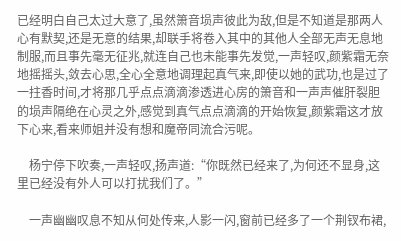已经明白自己太过大意了,虽然箫音埙声彼此为敌,但是不知道是那两人心有默契,还是无意的结果,却联手将卷入其中的其他人全部无声无息地制服,而且事先毫无征兆,就连自己也未能事先发觉,一声轻叹,颜紫霜无奈地摇摇头,敛去心思,全心全意地调理起真气来,即使以她的武功,也是过了一拄香时间,才将那几乎点点滴滴渗透进心房的箫音和一声声催肝裂胆的埙声隔绝在心灵之外,感觉到真气点点滴滴的开始恢复,颜紫霜这才放下心来,看来师姐并没有想和魔帝同流合污呢。

    杨宁停下吹奏,一声轻叹,扬声道:“你既然已经来了,为何还不显身,这里已经没有外人可以打扰我们了。”

    一声幽幽叹息不知从何处传来,人影一闪,窗前已经多了一个荆钗布裙,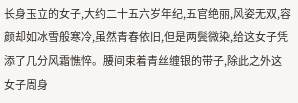长身玉立的女子,大约二十五六岁年纪,五官绝丽,风姿无双,容颜却如冰雪般寒冷,虽然青春依旧,但是两鬓微染,给这女子凭添了几分风霜憔悴。腰间束着青丝缠银的带子,除此之外这女子周身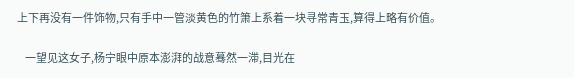上下再没有一件饰物,只有手中一管淡黄色的竹箫上系着一块寻常青玉,算得上略有价值。

    一望见这女子,杨宁眼中原本澎湃的战意蓦然一滞,目光在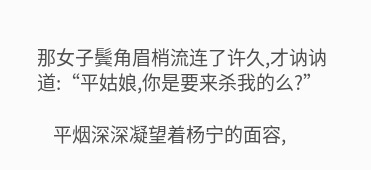那女子鬓角眉梢流连了许久,才讷讷道:“平姑娘,你是要来杀我的么?”

    平烟深深凝望着杨宁的面容,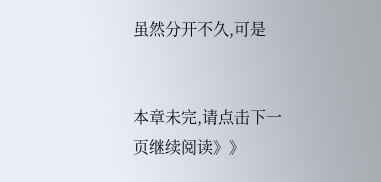虽然分开不久,可是


本章未完,请点击下一页继续阅读》》